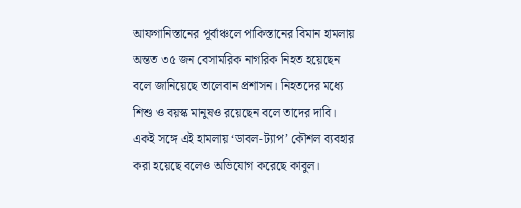আফগানিস্তানের পূর্বাঞ্চলে পাকিস্তানের বিমান হামলায় অন্তত ৩৫ জন বেসামরিক নাগরিক নিহত হয়েছেন বলে জানিয়েছে তালেবান প্রশাসন। নিহতদের মধ্যে শিশু ও বয়স্ক মানুষও রয়েছেন বলে তাদের দাবি। একই সঙ্গে এই হামলায় ‘ডাবল-ট্যাপ’ কৌশল ব্যবহার করা হয়েছে বলেও অভিযোগ করেছে কাবুল।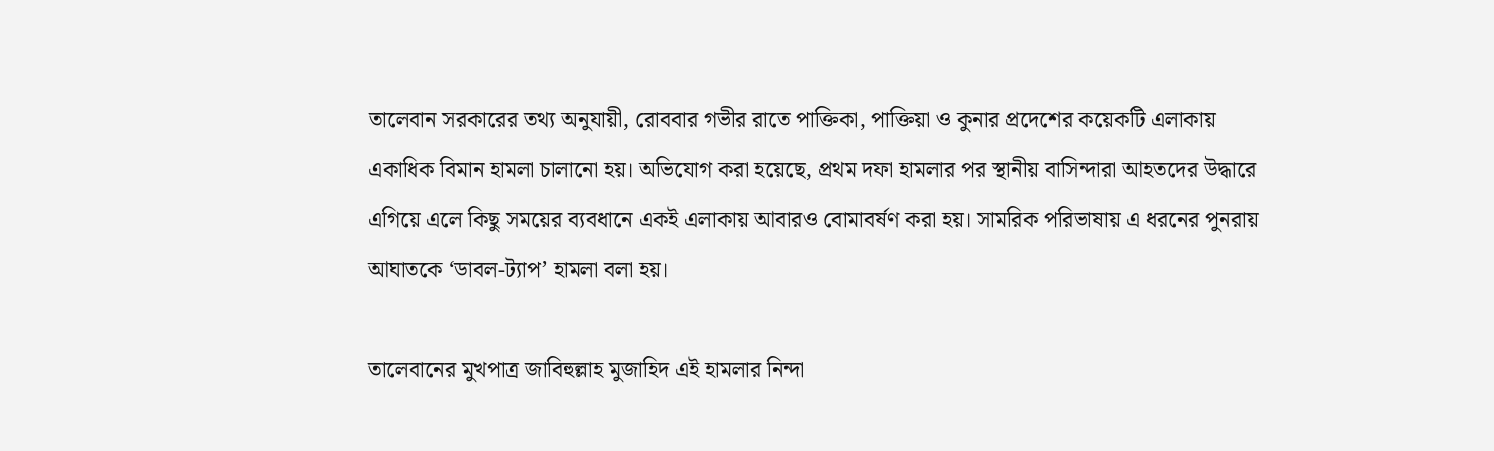তালেবান সরকারের তথ্য অনুযায়ী, রোববার গভীর রাতে পাক্তিকা, পাক্তিয়া ও কুনার প্রদেশের কয়েকটি এলাকায় একাধিক বিমান হামলা চালানো হয়। অভিযোগ করা হয়েছে, প্রথম দফা হামলার পর স্থানীয় বাসিন্দারা আহতদের উদ্ধারে এগিয়ে এলে কিছু সময়ের ব্যবধানে একই এলাকায় আবারও বোমাবর্ষণ করা হয়। সামরিক পরিভাষায় এ ধরনের পুনরায় আঘাতকে ‘ডাবল-ট্যাপ’ হামলা বলা হয়।

তালেবানের মুখপাত্র জাবিহুল্লাহ মুজাহিদ এই হামলার নিন্দা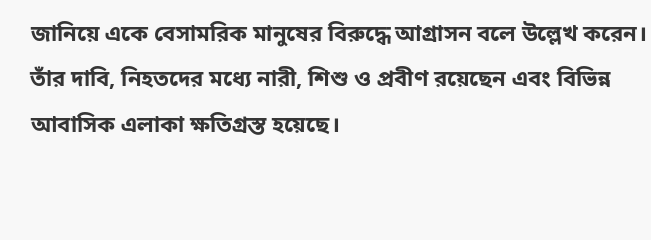জানিয়ে একে বেসামরিক মানুষের বিরুদ্ধে আগ্রাসন বলে উল্লেখ করেন। তাঁর দাবি, নিহতদের মধ্যে নারী, শিশু ও প্রবীণ রয়েছেন এবং বিভিন্ন আবাসিক এলাকা ক্ষতিগ্রস্ত হয়েছে।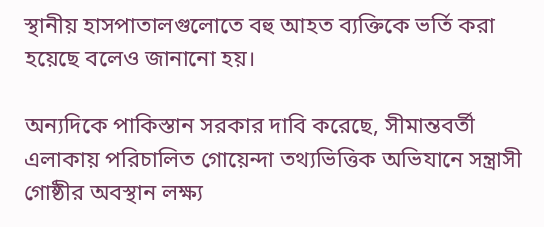স্থানীয় হাসপাতালগুলোতে বহু আহত ব্যক্তিকে ভর্তি করা হয়েছে বলেও জানানো হয়।

অন্যদিকে পাকিস্তান সরকার দাবি করেছে, সীমান্তবর্তী এলাকায় পরিচালিত গোয়েন্দা তথ্যভিত্তিক অভিযানে সন্ত্রাসী গোষ্ঠীর অবস্থান লক্ষ্য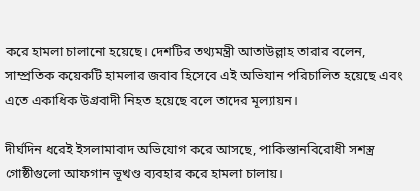করে হামলা চালানো হয়েছে। দেশটির তথ্যমন্ত্রী আতাউল্লাহ তারার বলেন, সাম্প্রতিক কয়েকটি হামলার জবাব হিসেবে এই অভিযান পরিচালিত হয়েছে এবং এতে একাধিক উগ্রবাদী নিহত হয়েছে বলে তাদের মূল্যায়ন।

দীর্ঘদিন ধরেই ইসলামাবাদ অভিযোগ করে আসছে, পাকিস্তানবিরোধী সশস্ত্র গোষ্ঠীগুলো আফগান ভূখণ্ড ব্যবহার করে হামলা চালায়।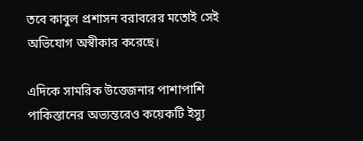তবে কাবুল প্রশাসন বরাবরের মতোই সেই অভিযোগ অস্বীকার করেছে।

এদিকে সামরিক উত্তেজনার পাশাপাশি পাকিস্তানের অভ্যন্তরেও কয়েকটি ইস্যু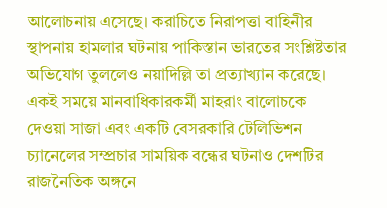আলোচনায় এসেছে। করাচিতে নিরাপত্তা বাহিনীর স্থাপনায় হামলার ঘটনায় পাকিস্তান ভারতের সংশ্লিষ্টতার অভিযোগ তুললেও নয়াদিল্লি তা প্রত্যাখ্যান করেছে। একই সময়ে মানবাধিকারকর্মী মাহরাং বালোচকে দেওয়া সাজা এবং একটি বেসরকারি টেলিভিশন চ্যানেলের সম্প্রচার সাময়িক বন্ধের ঘটনাও দেশটির রাজনৈতিক অঙ্গনে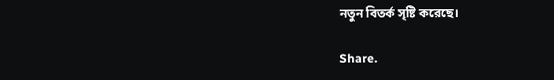নতুন বিতর্ক সৃষ্টি করেছে।

Share.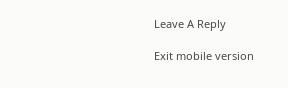Leave A Reply

Exit mobile version